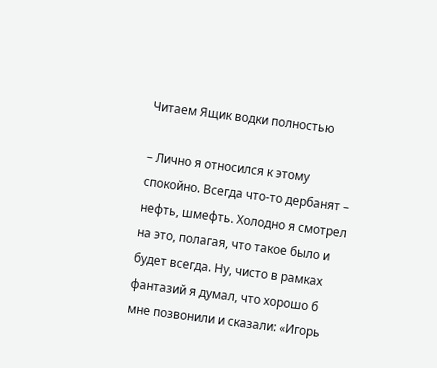Читаем Ящик водки полностью

– Лично я относился к этому спокойно. Всегда что-то дербанят – нефть, шмефть. Холодно я смотрел на это, полагая, что такое было и будет всегда. Ну, чисто в рамках фантазий я думал, что хорошо б мне позвонили и сказали: «Игорь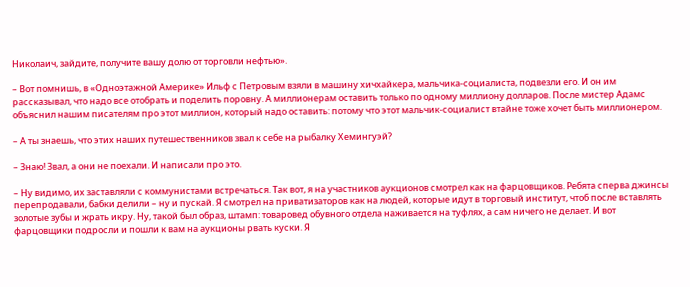Николаич, зайдите, получите вашу долю от торговли нефтью».

– Вот помнишь, в «Одноэтажной Америке» Ильф с Петровым взяли в машину хичхайкера, мальчика-социалиста, подвезли его. И он им рассказывал, что надо все отобрать и поделить поровну. А миллионерам оставить только по одному миллиону долларов. После мистер Адамс объяснил нашим писателям про этот миллион, который надо оставить: потому что этот мальчик-социалист втайне тоже хочет быть миллионером.

– А ты знаешь, что этих наших путешественников звал к себе на рыбалку Хемингуэй?

– Знаю! Звал, а они не поехали. И написали про это.

– Ну видимо, их заставляли с коммунистами встречаться. Так вот, я на участников аукционов смотрел как на фарцовщиков. Ребята сперва джинсы перепродавали, бабки делили – ну и пускай. Я смотрел на приватизаторов как на людей, которые идут в торговый институт, чтоб после вставлять золотые зубы и жрать икру. Ну, такой был образ, штамп: товаровед обувного отдела наживается на туфлях, а сам ничего не делает. И вот фарцовщики подросли и пошли к вам на аукционы рвать куски. Я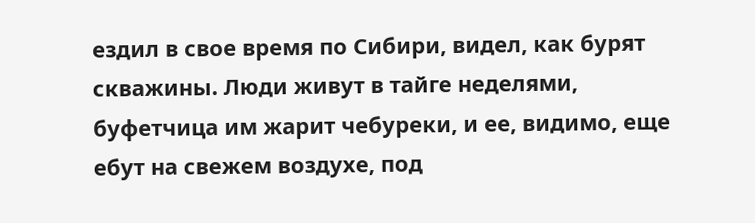ездил в свое время по Сибири, видел, как бурят скважины. Люди живут в тайге неделями, буфетчица им жарит чебуреки, и ее, видимо, еще ебут на свежем воздухе, под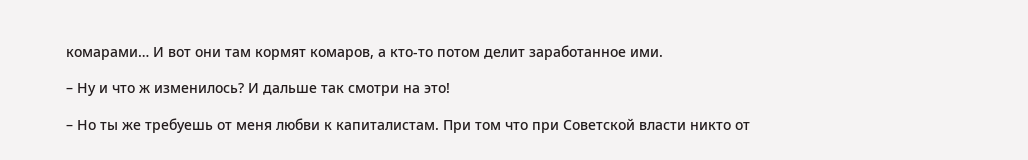комарами… И вот они там кормят комаров, а кто-то потом делит заработанное ими.

– Ну и что ж изменилось? И дальше так смотри на это!

– Но ты же требуешь от меня любви к капиталистам. При том что при Советской власти никто от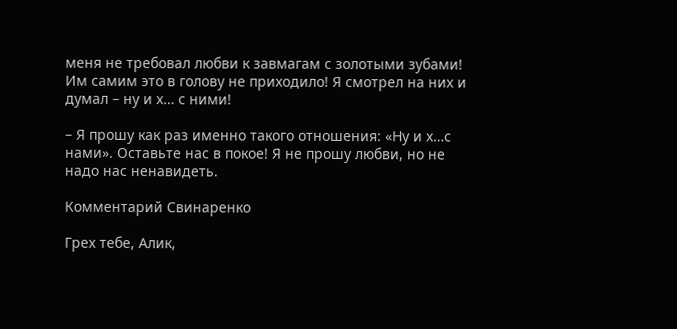меня не требовал любви к завмагам с золотыми зубами! Им самим это в голову не приходило! Я смотрел на них и думал – ну и х… с ними!

– Я прошу как раз именно такого отношения: «Ну и х…с нами». Оставьте нас в покое! Я не прошу любви, но не надо нас ненавидеть.

Комментарий Свинаренко

Грех тебе, Алик,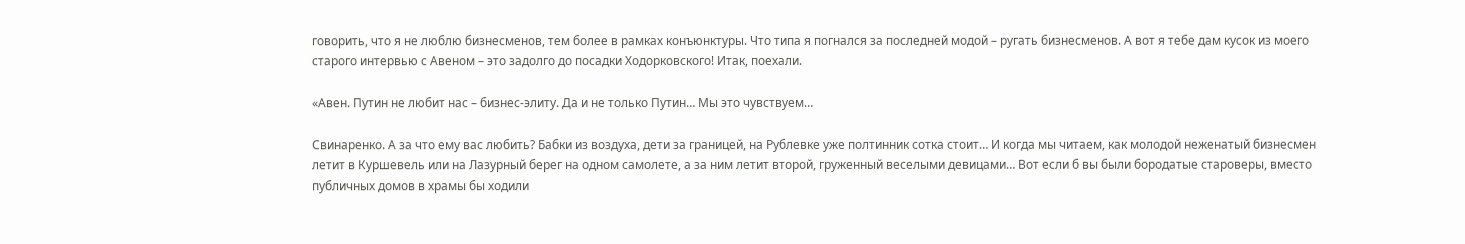говорить, что я не люблю бизнесменов, тем более в рамках конъюнктуры. Что типа я погнался за последней модой – ругать бизнесменов. А вот я тебе дам кусок из моего старого интервью с Авеном – это задолго до посадки Ходорковского! Итак, поехали.

«Авен. Путин не любит нас – бизнес-элиту. Да и не только Путин… Мы это чувствуем…

Свинаренко. А за что ему вас любить? Бабки из воздуха, дети за границей, на Рублевке уже полтинник сотка стоит… И когда мы читаем, как молодой неженатый бизнесмен летит в Куршевель или на Лазурный берег на одном самолете, а за ним летит второй, груженный веселыми девицами… Вот если б вы были бородатые староверы, вместо публичных домов в храмы бы ходили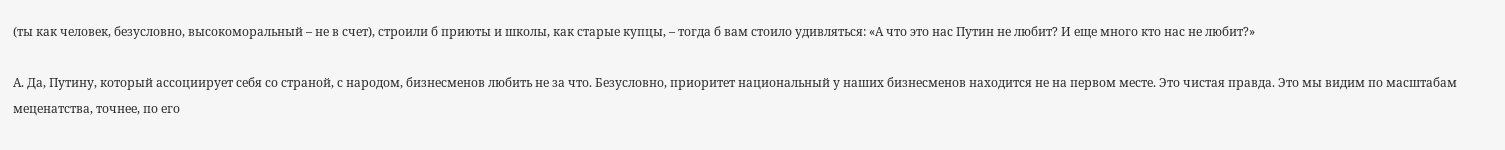(ты как человек, безусловно, высокоморальный – не в счет), строили б приюты и школы, как старые купцы, – тогда б вам стоило удивляться: «А что это нас Путин не любит? И еще много кто нас не любит?»

А. Да, Путину, который ассоциирует себя со страной, с народом, бизнесменов любить не за что. Безусловно, приоритет национальный у наших бизнесменов находится не на первом месте. Это чистая правда. Это мы видим по масштабам меценатства, точнее, по его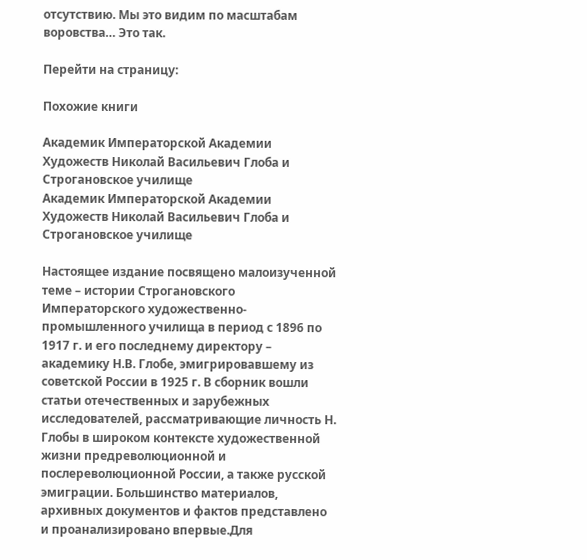отсутствию. Мы это видим по масштабам воровства… Это так.

Перейти на страницу:

Похожие книги

Академик Императорской Академии Художеств Николай Васильевич Глоба и Строгановское училище
Академик Императорской Академии Художеств Николай Васильевич Глоба и Строгановское училище

Настоящее издание посвящено малоизученной теме – истории Строгановского Императорского художественно-промышленного училища в период с 1896 по 1917 г. и его последнему директору – академику Н.В. Глобе, эмигрировавшему из советской России в 1925 г. В сборник вошли статьи отечественных и зарубежных исследователей, рассматривающие личность Н. Глобы в широком контексте художественной жизни предреволюционной и послереволюционной России, а также русской эмиграции. Большинство материалов, архивных документов и фактов представлено и проанализировано впервые.Для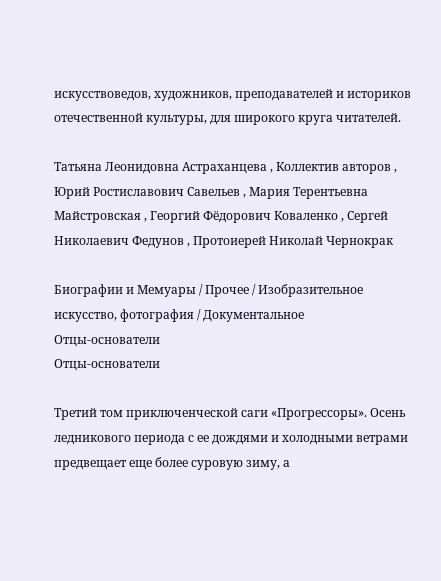искусствоведов, художников, преподавателей и историков отечественной культуры, для широкого круга читателей.

Татьяна Леонидовна Астраханцева , Коллектив авторов , Юрий Ростиславович Савельев , Мария Терентьевна Майстровская , Георгий Фёдорович Коваленко , Сергей Николаевич Федунов , Протоиерей Николай Чернокрак

Биографии и Мемуары / Прочее / Изобразительное искусство, фотография / Документальное
Отцы-основатели
Отцы-основатели

Третий том приключенческой саги «Прогрессоры». Осень ледникового периода с ее дождями и холодными ветрами предвещает еще более суровую зиму, а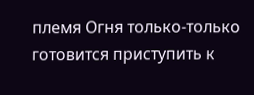племя Огня только-только готовится приступить к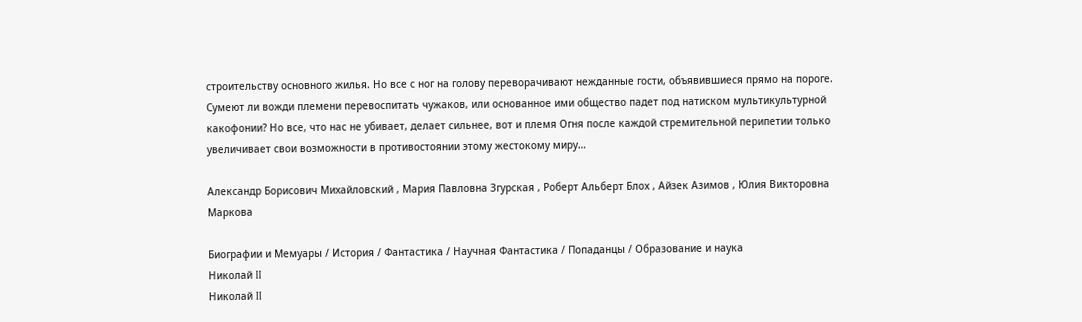строительству основного жилья. Но все с ног на голову переворачивают нежданные гости, объявившиеся прямо на пороге. Сумеют ли вожди племени перевоспитать чужаков, или основанное ими общество падет под натиском мультикультурной какофонии? Но все, что нас не убивает, делает сильнее, вот и племя Огня после каждой стремительной перипетии только увеличивает свои возможности в противостоянии этому жестокому миру…

Александр Борисович Михайловский , Мария Павловна Згурская , Роберт Альберт Блох , Айзек Азимов , Юлия Викторовна Маркова

Биографии и Мемуары / История / Фантастика / Научная Фантастика / Попаданцы / Образование и наука
Николай II
Николай II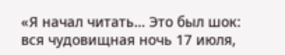«Я начал читать… Это был шок: вся чудовищная ночь 17 июля,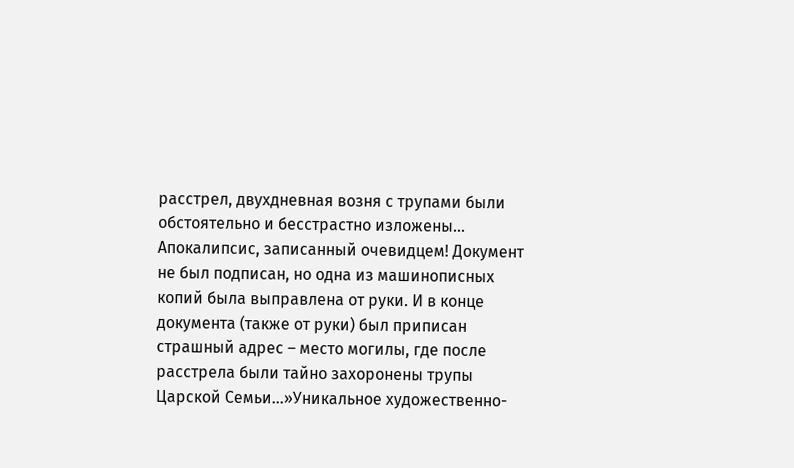расстрел, двухдневная возня с трупами были обстоятельно и бесстрастно изложены… Апокалипсис, записанный очевидцем! Документ не был подписан, но одна из машинописных копий была выправлена от руки. И в конце документа (также от руки) был приписан страшный адрес – место могилы, где после расстрела были тайно захоронены трупы Царской Семьи…»Уникальное художественно-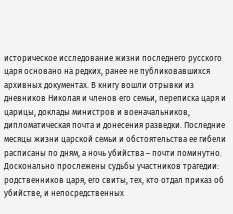историческое исследование жизни последнего русского царя основано на редких, ранее не публиковавшихся архивных документах. В книгу вошли отрывки из дневников Николая и членов его семьи, переписка царя и царицы, доклады министров и военачальников, дипломатическая почта и донесения разведки. Последние месяцы жизни царской семьи и обстоятельства ее гибели расписаны по дням, а ночь убийства – почти поминутно. Досконально прослежены судьбы участников трагедии: родственников царя, его свиты, тех, кто отдал приказ об убийстве, и непосредственных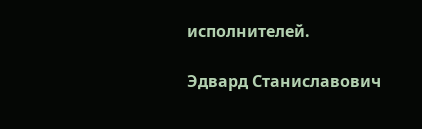исполнителей.

Эдвард Станиславович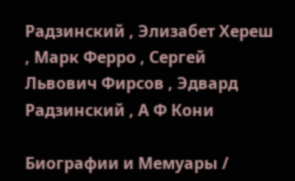Радзинский , Элизабет Хереш , Марк Ферро , Сергей Львович Фирсов , Эдвард Радзинский , А Ф Кони

Биографии и Мемуары /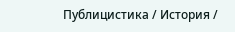Публицистика / История /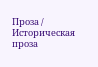Проза / Историческая проза